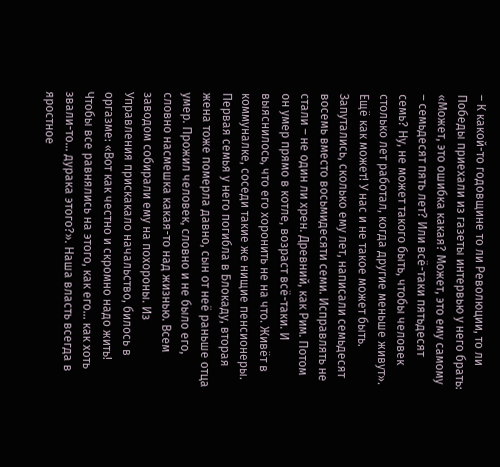– К какой-то годовщине то ли Революции, то ли Победы приехали из газеты интервью у него брать: «Может, это ошибка какая? Может, это ему самому – семьдесят пять лет? Или всё-таки пятьдесят семь? Ну, не может такого быть, чтобы человек столько лет работал, когда другие меньше живут». Ещё как может! У нас и не такое может быть. Запутались, сколько ему лет, написали семьдесят восемь вместо восьмидесяти семи. Исправлять не стали – не один ли хрен. Древний, как Рим. Потом он умер прямо в котле, возраст всё-таки. И выяснилось, что его хоронить не на что. Живёт в коммуналке, соседи такие же нищие пенсионеры. Первая семья у него погибла в Блокаду, вторая жена тоже померла давно, сын от неё раньше отца умер. Прожил человек, словно и не было его, словно насмешка какая-то над жизнью. Всем заводом собирали ему на похороны. Из Управления прискакало начальство, билось в оргазме: «Вот как честно и скромно надо жить! Чтобы все равнялись на этого, как его… как хоть звали-то… дурака этого?». Наша власть всегда в яростное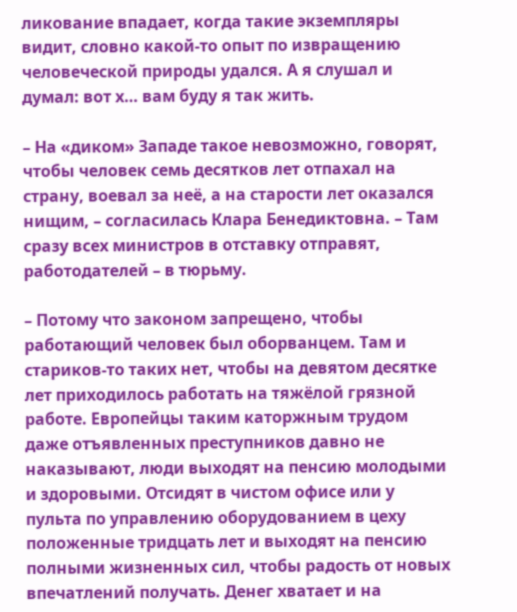ликование впадает, когда такие экземпляры видит, словно какой-то опыт по извращению человеческой природы удался. А я слушал и думал: вот х… вам буду я так жить.

– На «диком» Западе такое невозможно, говорят, чтобы человек семь десятков лет отпахал на страну, воевал за неё, а на старости лет оказался нищим, – согласилась Клара Бенедиктовна. – Там сразу всех министров в отставку отправят, работодателей – в тюрьму.

– Потому что законом запрещено, чтобы работающий человек был оборванцем. Там и стариков-то таких нет, чтобы на девятом десятке лет приходилось работать на тяжёлой грязной работе. Европейцы таким каторжным трудом даже отъявленных преступников давно не наказывают, люди выходят на пенсию молодыми и здоровыми. Отсидят в чистом офисе или у пульта по управлению оборудованием в цеху положенные тридцать лет и выходят на пенсию полными жизненных сил, чтобы радость от новых впечатлений получать. Денег хватает и на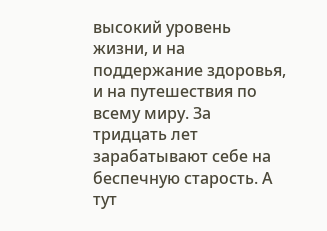высокий уровень жизни, и на поддержание здоровья, и на путешествия по всему миру. За тридцать лет зарабатывают себе на беспечную старость. А тут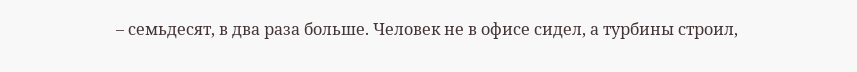– семьдесят, в два раза больше. Человек не в офисе сидел, а турбины строил,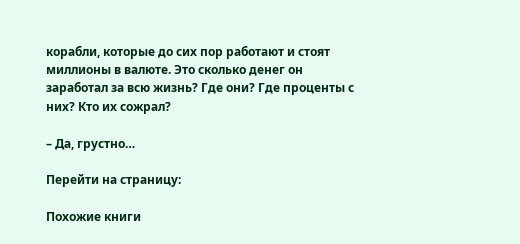корабли, которые до сих пор работают и стоят миллионы в валюте. Это сколько денег он заработал за всю жизнь? Где они? Где проценты с них? Кто их сожрал?

– Да, грустно…

Перейти на страницу:

Похожие книги